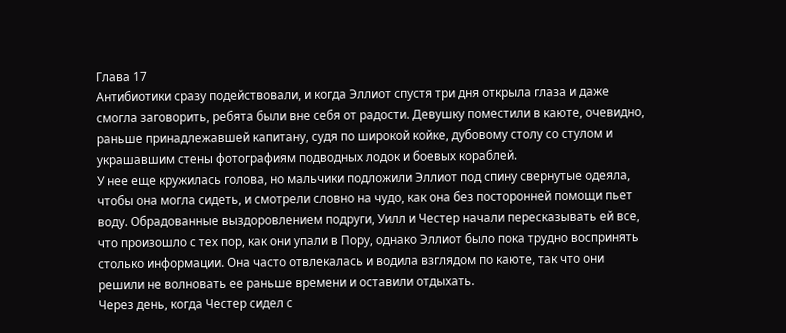Глава 17
Антибиотики сразу подействовали, и когда Эллиот спустя три дня открыла глаза и даже смогла заговорить, ребята были вне себя от радости. Девушку поместили в каюте, очевидно, раньше принадлежавшей капитану, судя по широкой койке, дубовому столу со стулом и украшавшим стены фотографиям подводных лодок и боевых кораблей.
У нее еще кружилась голова, но мальчики подложили Эллиот под спину свернутые одеяла, чтобы она могла сидеть, и смотрели словно на чудо, как она без посторонней помощи пьет воду. Обрадованные выздоровлением подруги, Уилл и Честер начали пересказывать ей все, что произошло с тех пор, как они упали в Пору, однако Эллиот было пока трудно воспринять столько информации. Она часто отвлекалась и водила взглядом по каюте, так что они решили не волновать ее раньше времени и оставили отдыхать.
Через день, когда Честер сидел с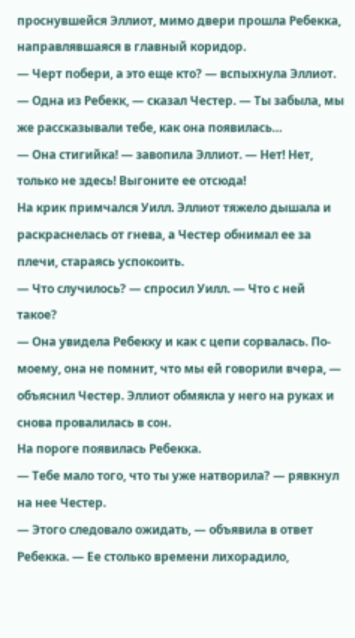проснувшейся Эллиот, мимо двери прошла Ребекка, направлявшаяся в главный коридор.
— Черт побери, а это еще кто? — вспыхнула Эллиот.
— Одна из Ребекк, — сказал Честер. — Ты забыла, мы же рассказывали тебе, как она появилась…
— Она стигийка! — завопила Эллиот. — Нет! Нет, только не здесь! Выгоните ее отсюда!
На крик примчался Уилл. Эллиот тяжело дышала и раскраснелась от гнева, а Честер обнимал ее за плечи, стараясь успокоить.
— Что случилось? — спросил Уилл. — Что с ней такое?
— Она увидела Ребекку и как с цепи сорвалась. По-моему, она не помнит, что мы ей говорили вчера, — объяснил Честер. Эллиот обмякла у него на руках и снова провалилась в сон.
На пороге появилась Ребекка.
— Тебе мало того, что ты уже натворила? — рявкнул на нее Честер.
— Этого следовало ожидать, — объявила в ответ Ребекка. — Ее столько времени лихорадило,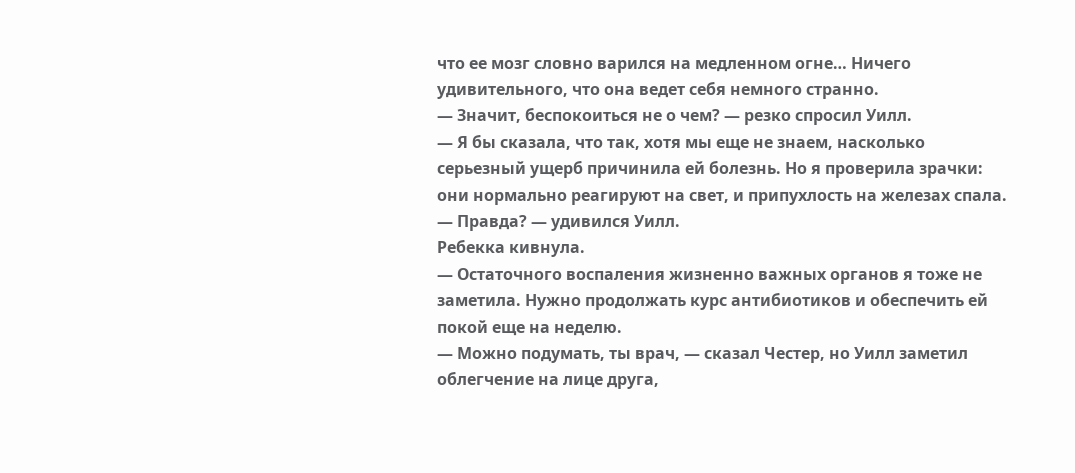что ее мозг словно варился на медленном огне… Ничего удивительного, что она ведет себя немного странно.
— Значит, беспокоиться не о чем? — резко спросил Уилл.
— Я бы сказала, что так, хотя мы еще не знаем, насколько серьезный ущерб причинила ей болезнь. Но я проверила зрачки: они нормально реагируют на свет, и припухлость на железах спала.
— Правда? — удивился Уилл.
Ребекка кивнула.
— Остаточного воспаления жизненно важных органов я тоже не заметила. Нужно продолжать курс антибиотиков и обеспечить ей покой еще на неделю.
— Можно подумать, ты врач, — сказал Честер, но Уилл заметил облегчение на лице друга,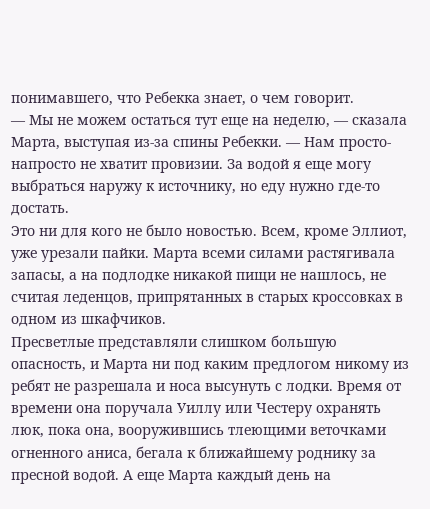понимавшего, что Ребекка знает, о чем говорит.
— Мы не можем остаться тут еще на неделю, — сказала Марта, выступая из-за спины Ребекки. — Нам просто-напросто не хватит провизии. За водой я еще могу выбраться наружу к источнику, но еду нужно где-то достать.
Это ни для кого не было новостью. Всем, кроме Эллиот, уже урезали пайки. Марта всеми силами растягивала запасы, а на подлодке никакой пищи не нашлось, не считая леденцов, припрятанных в старых кроссовках в одном из шкафчиков.
Пресветлые представляли слишком большую опасность, и Марта ни под каким предлогом никому из ребят не разрешала и носа высунуть с лодки. Время от времени она поручала Уиллу или Честеру охранять люк, пока она, вооружившись тлеющими веточками огненного аниса, бегала к ближайшему роднику за пресной водой. А еще Марта каждый день на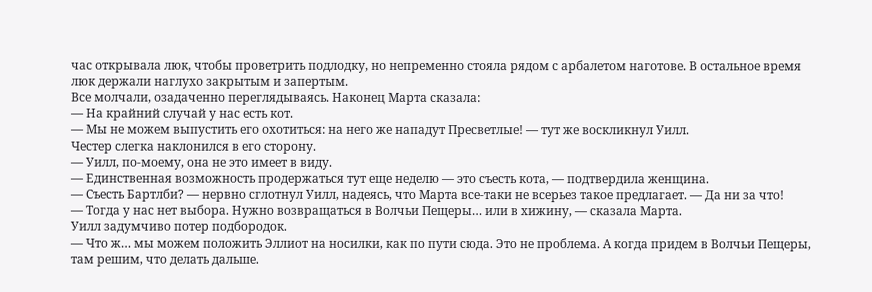час открывала люк, чтобы проветрить подлодку, но непременно стояла рядом с арбалетом наготове. В остальное время люк держали наглухо закрытым и запертым.
Все молчали, озадаченно переглядываясь. Наконец Марта сказала:
— На крайний случай у нас есть кот.
— Мы не можем выпустить его охотиться: на него же нападут Пресветлые! — тут же воскликнул Уилл.
Честер слегка наклонился в его сторону.
— Уилл, по-моему, она не это имеет в виду.
— Единственная возможность продержаться тут еще неделю — это съесть кота, — подтвердила женщина.
— Съесть Бартлби? — нервно сглотнул Уилл, надеясь, что Марта все-таки не всерьез такое предлагает. — Да ни за что!
— Тогда у нас нет выбора. Нужно возвращаться в Волчьи Пещеры… или в хижину, — сказала Марта.
Уилл задумчиво потер подбородок.
— Что ж… мы можем положить Эллиот на носилки, как по пути сюда. Это не проблема. А когда придем в Волчьи Пещеры, там решим, что делать дальше.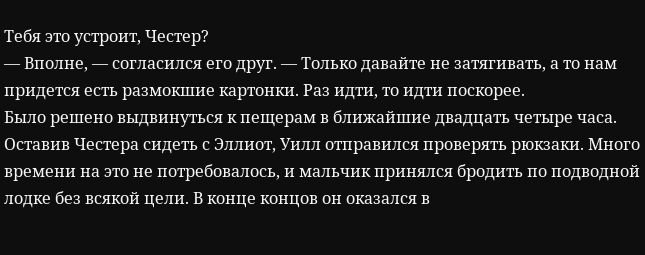Тебя это устроит, Честер?
— Вполне, — согласился его друг. — Только давайте не затягивать, а то нам придется есть размокшие картонки. Раз идти, то идти поскорее.
Было решено выдвинуться к пещерам в ближайшие двадцать четыре часа.
Оставив Честера сидеть с Эллиот, Уилл отправился проверять рюкзаки. Много времени на это не потребовалось, и мальчик принялся бродить по подводной лодке без всякой цели. В конце концов он оказался в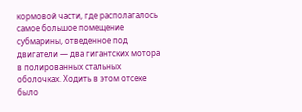кормовой части, где располагалось самое большое помещение субмарины, отведенное под двигатели — два гигантских мотора в полированных стальных оболочках. Ходить в этом отсеке было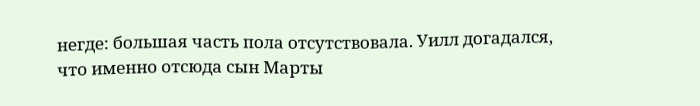негде: большая часть пола отсутствовала. Уилл догадался, что именно отсюда сын Марты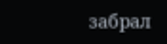забрал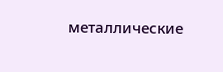металлические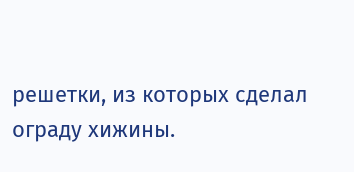решетки, из которых сделал ограду хижины.